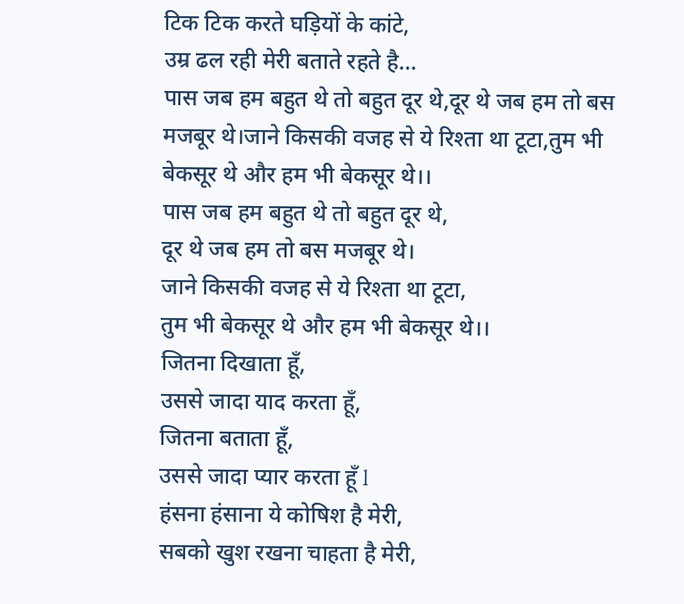टिक टिक करते घड़ियों के कांटे,
उम्र ढल रही मेरी बताते रहते है…
पास जब हम बहुत थे तो बहुत दूर थे,दूर थे जब हम तो बस मजबूर थे।जाने किसकी वजह से ये रिश्ता था टूटा,तुम भी बेकसूर थे और हम भी बेकसूर थे।।
पास जब हम बहुत थे तो बहुत दूर थे,
दूर थे जब हम तो बस मजबूर थे।
जाने किसकी वजह से ये रिश्ता था टूटा,
तुम भी बेकसूर थे और हम भी बेकसूर थे।।
जितना दिखाता हूँ,
उससे जादा याद करता हूँ,
जितना बताता हूँ,
उससे जादा प्यार करता हूँ l
हंसना हंसाना ये कोषिश है मेरी,
सबको खुश रखना चाहता है मेरी,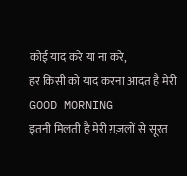कोई याद करे या ना करे,
हर किसी को याद करना आदत है मेरी
GOOD MORNING
इतनी मिलती है मेरी ग़ज़लों से सूरत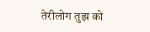तेरीलोग तुझ को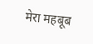मेरा महबूब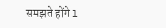समझते होंगे l